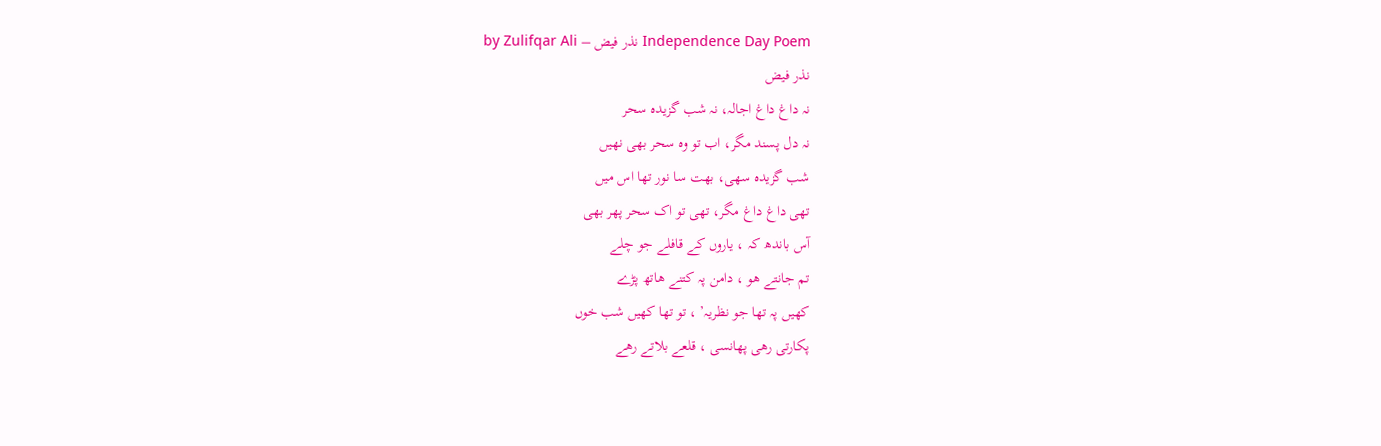Independence Day Poem نذر فیض – by Zulifqar Ali
نذر فیض
نہ داغ داغ اجالہ، نہ شب گزیدہ سحر
نہ دل پسند مگر، اب تو وہ سحر بھی نھیں
شب گزیدہ سھی، بھت سا نور تھا اس میں
تھی داغ داغ مگر، تھی تو اک سحر پھر بھی
آس باندھ کہ ، یاروں کے قافلے جو چلے
تم جانتے ھو ، دامن پہ کتنے ھاتھ پڑے
کھیں پہ تھا جو نظریہ’ ، تو تھا کھیں شب خوں
پکارتی رھی پھانسی ، قلعے بلاتے رھے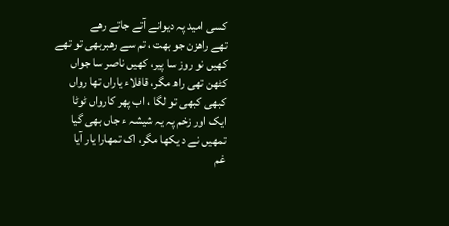کسی امید پہ دیوانے آتے جاتے رھے
تھے راھزن جو بھت ، تم سے رھبربھی تو تھے
کھیں نو روز سا پیر، کھیں ناصر سا جواں
کٹھن تھی راھ مگر، قافلاء یاراں تھا رواں
کبھی کبھی تو لگا ، اب پھر کارواں ٹوٹا
ایک اور زخم پہ یہ شیشہ ء جاں بھی گیا
تمھیں نے د یکھا مگر، اک تمھارا یار آیا
غم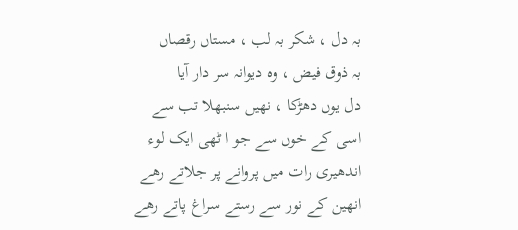بہ دل ، شکر بہ لب ، مستاں رقصاں
بہ ذوق فیض ، وہ دیوانہ سر دار آیا
دل یوں دھڑکا ، نھیں سنبھلا تب سے
اسی کے خوں سے جو ا ٹھی ایک لوء
اندھیری رات میں پروانے پر جلاتے رھے
انھین کے نور سے رستے سراغ پاتے رھے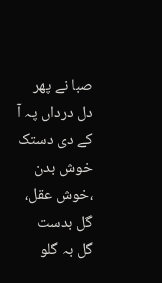صبا نے پھر دل درداں پہ آ کے دی دستک
خوش بدن ،خوش عقل، گل بدست
گل بہ گلو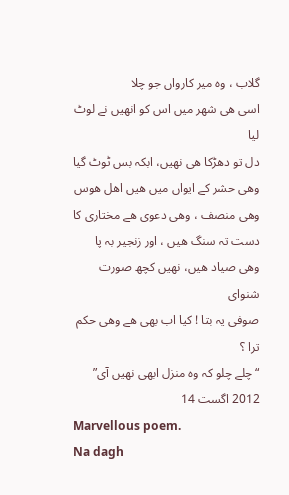گلاب ، وہ میر کارواں جو چلا
اسی ھی شھر میں اس کو انھیں نے لوٹ لیا
دل تو دھڑکا ھی نھیں، ابکہ بس ٹوٹ گیا
وھی حشر کے ایواں میں ھیں اھل ھوس
وھی منصف ، وھی دعوی ھے مختاری کا
دست تہ سنگ ھیں ، اور زنجیر بہ پا
وھی صیاد ھیں، نھیں کچھ صورت شنوای
صوفی یہ بتا ! کیا اب بھی ھے وھی حکم ترا ؟
“چلے چلو کہ وہ منزل ابھی نھیں آی”
2012 اگست 14
Marvellous poem.
Na dagh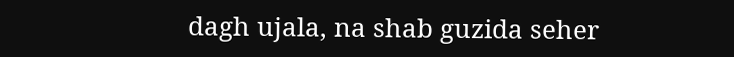dagh ujala, na shab guzida seher